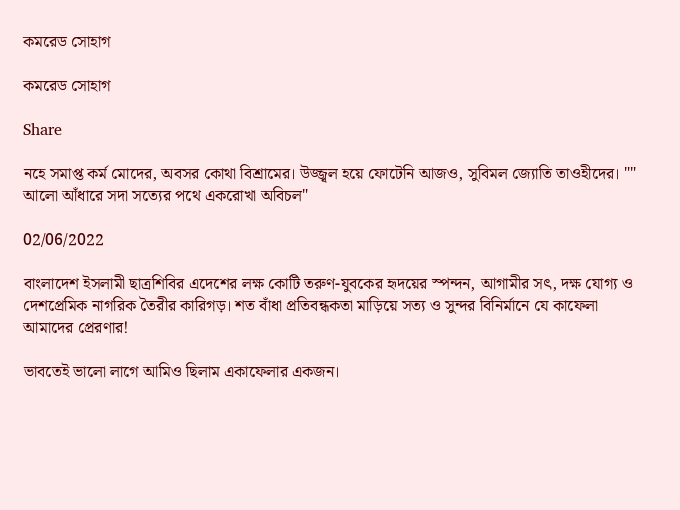কমরেড সোহাগ

কমরেড সোহাগ

Share

নহে সমাপ্ত কর্ম মোদের, অবসর কোথা বিশ্রামের। উজ্জ্বল হয়ে ফোটেনি আজও, সুবিমল জ্যোতি তাওহীদের। "" আলো আঁধারে সদা সত্যের পথে একরোখা অবিচল"

02/06/2022

বাংলাদেশ ইসলামী ছাত্রশিবির এদেশের লক্ষ কোটি তরুণ-যুবকের হৃদয়ের স্পন্দন, আগামীর সৎ, দক্ষ যোগ্য ও দেশপ্রেমিক নাগরিক তৈরীর কারিগড়। শত বাঁধা প্রতিবন্ধকতা মাড়িয়ে সত্য ও সুন্দর বিনির্মানে যে কাফেলা আমাদের প্রেরণার!

ভাবতেই ভালো লাগে আমিও ছিলাম একাফেলার একজন।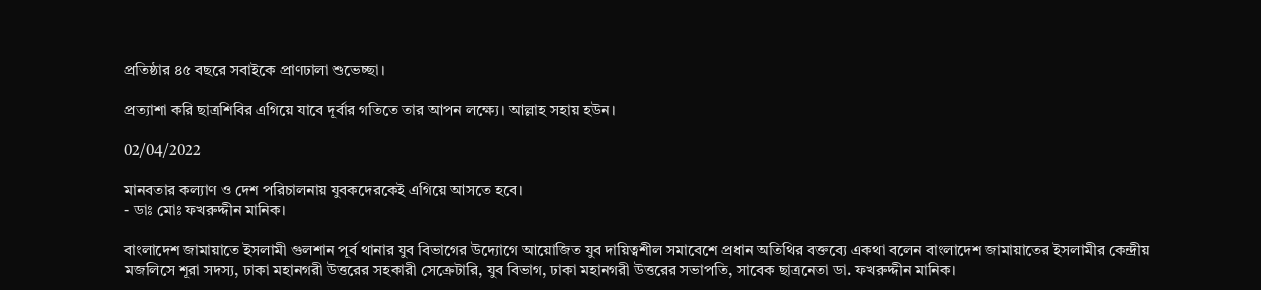প্রতিষ্ঠার ৪৫ বছরে সবাইকে প্রাণঢালা শুভেচ্ছা।

প্রত্যাশা করি ছাত্রশিবির এগিয়ে যাবে দূর্বার গতিতে তার আপন লক্ষ্যে। আল্লাহ সহায় হউন।

02/04/2022

মানবতার কল্যাণ ও দেশ পরিচালনায় যুবকদেরকেই এগিয়ে আসতে হবে।
- ডাঃ মোঃ ফখরুদ্দীন মানিক।

বাংলাদেশ জামায়াতে ইসলামী গুলশান পূর্ব থানার যুব বিভাগের উদ্যোগে আয়োজিত যুব দায়িত্বশীল সমাবেশে প্রধান অতিথির বক্তব্যে একথা বলেন বাংলাদেশ জামায়াতের ইসলামীর কেন্দ্রীয় মজলিসে শূরা সদস্য, ঢাকা মহানগরী উত্তরের সহকারী সেক্রেটারি, যুব বিভাগ, ঢাকা মহানগরী উত্তরের সভাপতি, সাবেক ছাত্রনেতা ডা. ফখরুদ্দীন মানিক।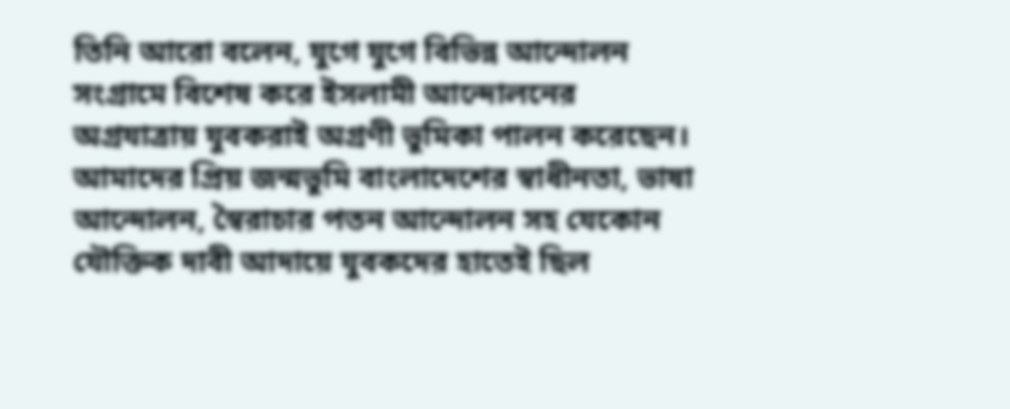তিনি আরো বলেন, যুগে যুগে বিভিন্ন আন্দোলন সংগ্রামে বিশেষ করে ইসলামী আন্দোলনের অগ্রযাত্রায় যুবকরাই অগ্রণী ভুমিকা পালন করেছেন। আমাদের প্রিয় জন্মভুমি বাংলাদেশের স্বাধীনতা, ভাষা আন্দোলন, স্বৈরাচার পতন আন্দোলন সহ যেকোন যৌক্তিক দাবী আদায়ে যুবকদের হাতেই ছিল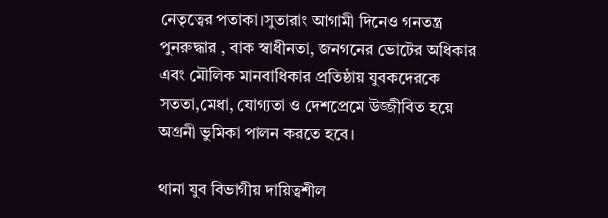নেতৃত্বের পতাকা।সুতারাং আগামী দিনেও গনতন্ত্র পুনরুদ্ধার , বাক স্বাধীনতা, জনগনের ভোটের অধিকার এবং মৌলিক মানবাধিকার প্রতিষ্ঠায় যুবকদেরকে সততা,মেধা, যোগ্যতা ও দেশপ্রেমে উজ্জীবিত হয়ে অগ্রনী ভুমিকা পালন করতে হবে।

থানা যুব বিভাগীয় দায়িত্বশীল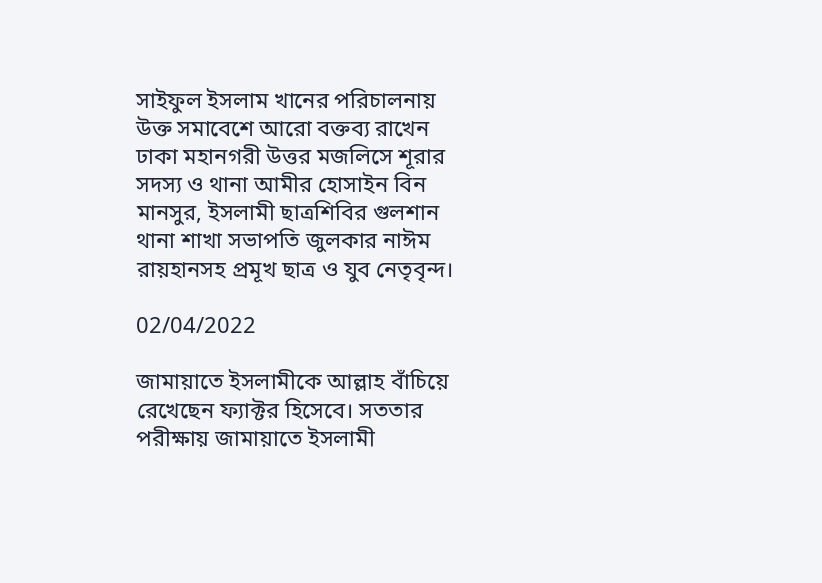সাইফুল ইসলাম খানের পরিচালনায় উক্ত সমাবেশে আরো বক্তব্য রাখেন ঢাকা মহানগরী উত্তর মজলিসে শূরার সদস্য ও থানা আমীর হোসাইন বিন মানসুর, ইসলামী ছাত্রশিবির গুলশান থানা শাখা সভাপতি জুলকার নাঈম রায়হানসহ প্রমূখ ছাত্র ও যুব নেতৃবৃন্দ।

02/04/2022

জামায়াতে ইসলামীকে আল্লাহ বাঁচিয়ে রেখেছেন ফ্যাক্টর হিসেবে। সততার পরীক্ষায় জামায়াতে ইসলামী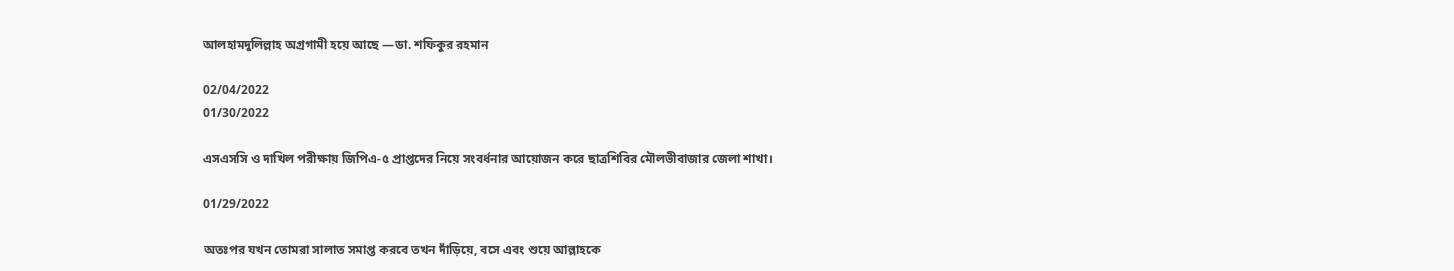আলহামদুলিল্লাহ অগ্রগামী হয়ে আছে —ডা. শফিকুর রহমান

02/04/2022
01/30/2022

এসএসসি ও দাখিল পরীক্ষায় জিপিএ-৫ প্রাপ্তদের নিয়ে সংবর্ধনার আয়োজন করে ছাত্রশিবির মৌলভীবাজার জেলা শাখা।

01/29/2022

অতঃপর যখন তোমরা সালাত সমাপ্ত করবে তখন দাঁড়িয়ে, বসে এবং শুয়ে আল্লাহকে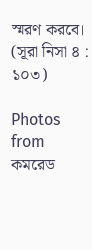স্মরণ করবে।
(সূরা নিসা ৪ : ১০৩)

Photos from কমরেড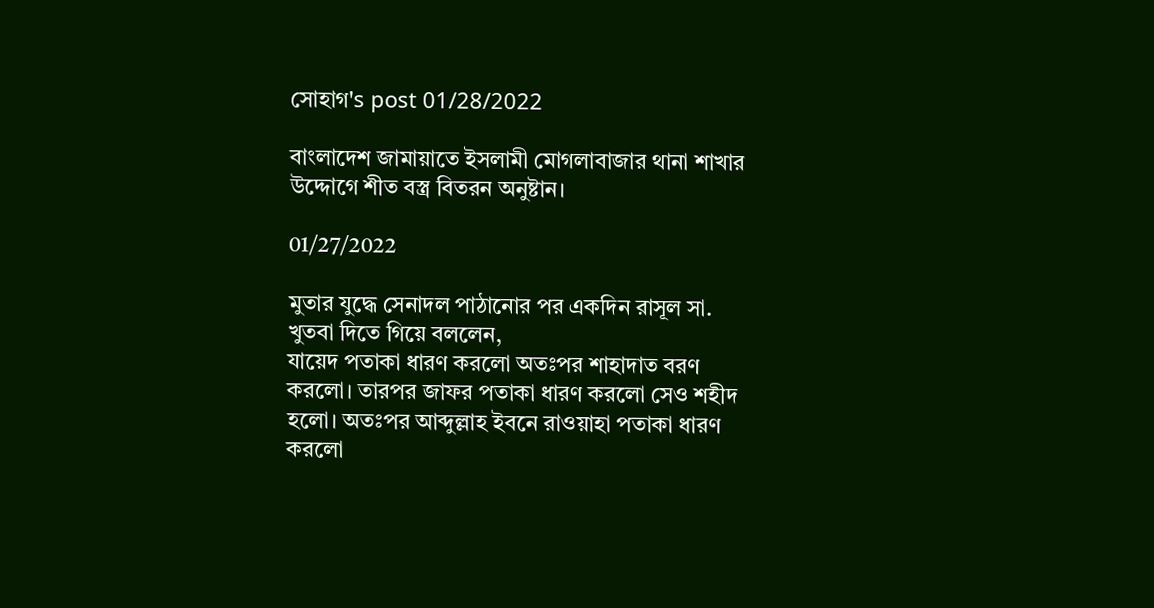সোহাগ's post 01/28/2022

বাংলাদেশ জামায়াতে ইসলামী মোগলাবাজার থানা শাখার উদ্দোগে শীত বস্ত্র বিতরন অনুষ্টান।

01/27/2022

মুতার যুদ্ধে সেনাদল পাঠানোর পর একদিন রাসূল সা. খুতবা দিতে গিয়ে বললেন,
যায়েদ পতাকা ধারণ করলো অতঃপর শাহাদাত বরণ করলো। তারপর জাফর পতাকা ধারণ করলো সেও শহীদ হলো। অতঃপর আব্দুল্লাহ ইবনে রাওয়াহা পতাকা ধারণ করলো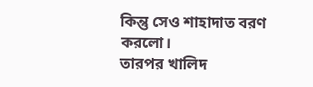কিন্তু সেও শাহাদাত বরণ করলো।
তারপর খালিদ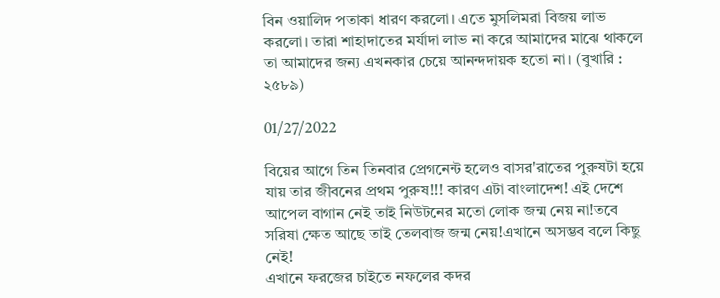বিন ওয়ালিদ পতাকা ধারণ করলো। এতে মুসলিমরা বিজয় লাভ করলো। তারা শাহাদাতের মর্যাদা লাভ না করে আমাদের মাঝে থাকলে তা আমাদের জন্য এখনকার চেয়ে আনন্দদায়ক হতো না। (বুখারি : ২৫৮৯)

01/27/2022

বিয়ের আগে তিন তিনবার প্রেগনেন্ট হলেও বাসর'রাতের পুরুষটা হয়ে যায় তার জীবনের প্রথম পুরুষ!!! কারণ এটা বাংলাদেশ! এই দেশে আপেল বাগান নেই তাই নিউটনের মতো লোক জন্ম নেয় না!তবে সরিষা ক্ষেত আছে তাই তেলবাজ জন্ম নেয়!এখানে অসম্ভব বলে কিছু নেই!
এখানে ফরজের চাইতে নফলের কদর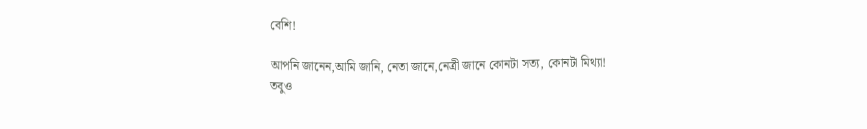বেশি!

আপনি জানেন,আমি জানি, নেতা জানে,নেত্রী জানে কোনটা সত্য, কোনটা মিথ্যা!
তবুও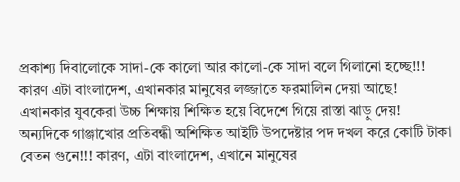প্রকাশ্য দিবালোকে সাদা-কে কালো আর কালো-কে সাদা বলে গিলানো হচ্ছে!!!
কারণ এটা বাংলাদেশ, এখানকার মানুষের লজ্জাতে ফরমালিন দেয়া আছে!
এখানকার যুবকেরা উচ্চ শিক্ষায় শিক্ষিত হয়ে বিদেশে গিয়ে রাস্তা ঝাড়ু দেয়!
অন্যদিকে গাঞ্জাখোর প্রতিবন্ধী অশিক্ষিত আইটি উপদেষ্টার পদ দখল করে কোটি টাকা বেতন গুনে!!! কারণ, এটা বাংলাদেশ, এখানে মানুষের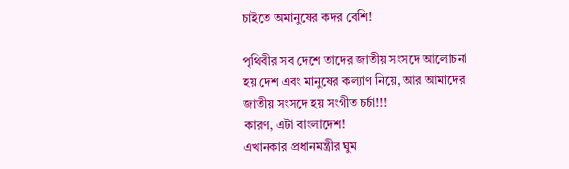চাইতে অমানুষের কদর বেশি!

পৃথিবীর সব দেশে তাদের জাতীয় সংসদে আলোচনা হয় দেশ এবং মানুষের কল্যাণ নিয়ে, আর আমাদের জাতীয় সংসদে হয় সংগীত চর্চা!!!
কারণ, এটা বাংলাদেশ!
এখানকার প্রধানমন্ত্রীর ঘুম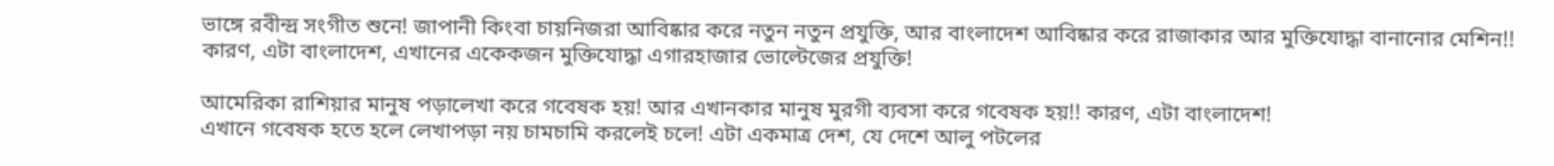ভাঙ্গে রবীন্দ্র সংগীত শুনে! জাপানী কিংবা চায়নিজরা আবিষ্কার করে নতুন নতুন প্রযুক্তি, আর বাংলাদেশ আবিষ্কার করে রাজাকার আর মুক্তিযোদ্ধা বানানোর মেশিন!!
কারণ, এটা বাংলাদেশ, এখানের একেকজন মুক্তিযোদ্ধা এগারহাজার ভোল্টেজের প্রযুক্তি!

আমেরিকা রাশিয়ার মানুষ পড়ালেখা করে গবেষক হয়! আর এখানকার মানুষ মুরগী ব্যবসা করে গবেষক হয়!! কারণ, এটা বাংলাদেশ!
এখানে গবেষক হতে হলে লেখাপড়া নয় চামচামি করলেই চলে! এটা একমাত্র দেশ, যে দেশে আলু পটলের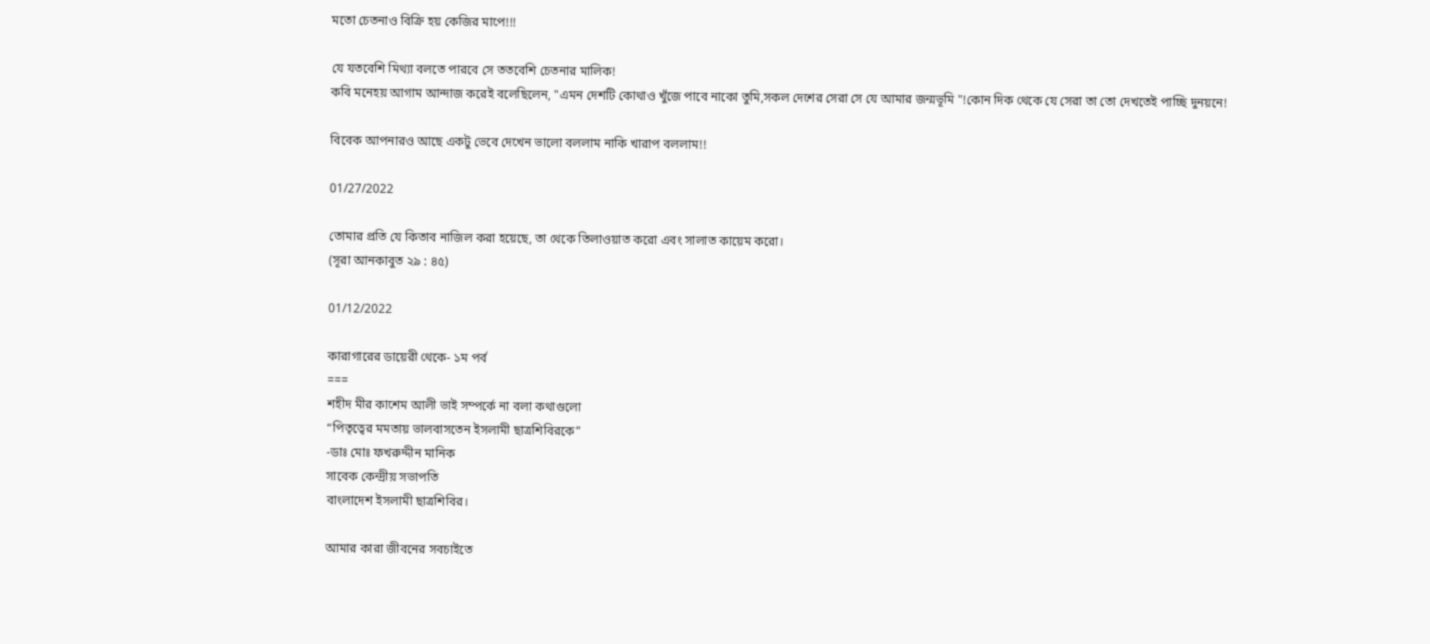মতো চেতনাও বিক্রি হয় কেজির মাপে!!!

যে যতবেশি মিথ্যা বলতে পারবে সে ততবেশি চেতনার মালিক!
কবি মনেহয় আগাম আন্দাজ করেই বলেছিলেন, "এমন দেশটি কোথাও খুঁজে পাবে নাকো তুমি,সকল দেশের সেরা সে যে আমার জন্মভূমি "!কোন দিক থেকে যে সেরা তা তো দেখতেই পাচ্ছি দুনয়নে!

বিবেক আপনারও আছে একটু ভেবে দেখেন ভালো বললাম নাকি খারাপ বললাম!!

01/27/2022

তোমার প্রতি যে কিতাব নাজিল করা হয়েছে, তা থেকে তিলাওয়াত করো এবং সালাত কায়েম করো।
(সূরা আনকাবুত ২৯ : ৪৫)

01/12/2022

কারাগারের ডায়েরী থেকে- ১ম পর্ব
===
শহীদ মীর কাশেম আলী ভাই সম্পর্কে না বলা কথাগুলো
“পিতৃত্বের মমতায় ভালবাসতেন ইসলামী ছাত্রশিবিরকে”
-ডাঃ মোঃ ফখরুদ্দীন মানিক
সাবেক কেন্দ্রীয় সভাপতি
বাংলাদেশ ইসলামী ছাত্রশিবির।

আমার কারা জীবনের সবচাইতে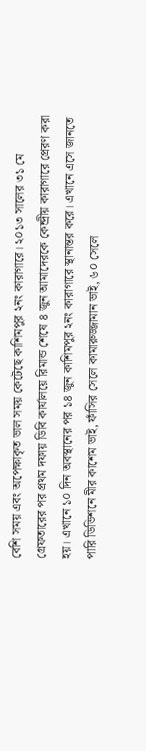বেশি সময় এবং অপেক্ষাকৃত ভাল সময় কেটেছে কাশিমপুর ২নং কারাগারে। ২০১৩ সালের ৩১ মে গ্রেফতারের পর প্রথম দফায় ডিবি কার্যালয়ে রিমান্ড শেষে ৪ জুন আমাদেরকে কেন্দ্রীয় কারাগারে প্রেরণ করা হয়। এখানে ১০ দিন অবস্থানের পর ১৪ জুন কাশিমপুর ২নং কারাগারে স্থানান্তর করে। এখানে এসে জানতে পারি ডিভিশনে মীর কাশেম ভাই, ফাঁসির সেলে কামারুজ্জামান ভাই, ৬০ সেলে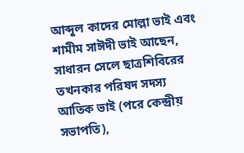আব্দুল কাদের মোল্লা ভাই এবং শামীম সাঈদী ভাই আছেন, সাধারন সেলে ছাত্রশিবিরের তখনকার পরিষদ সদস্য আতিক ভাই (পরে কেন্দ্রীয় সভাপতি),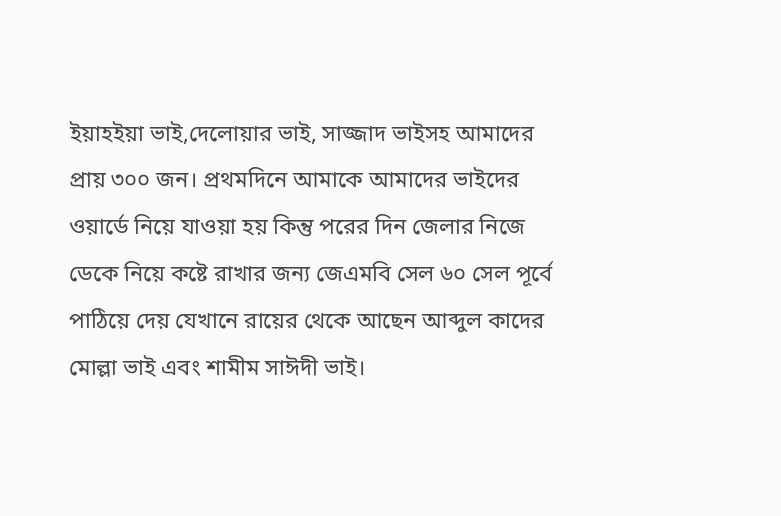ইয়াহইয়া ভাই,দেলোয়ার ভাই, সাজ্জাদ ভাইসহ আমাদের প্রায় ৩০০ জন। প্রথমদিনে আমাকে আমাদের ভাইদের ওয়ার্ডে নিয়ে যাওয়া হয় কিন্তু পরের দিন জেলার নিজে ডেকে নিয়ে কষ্টে রাখার জন্য জেএমবি সেল ৬০ সেল পূর্বে পাঠিয়ে দেয় যেখানে রায়ের থেকে আছেন আব্দুল কাদের মোল্লা ভাই এবং শামীম সাঈদী ভাই।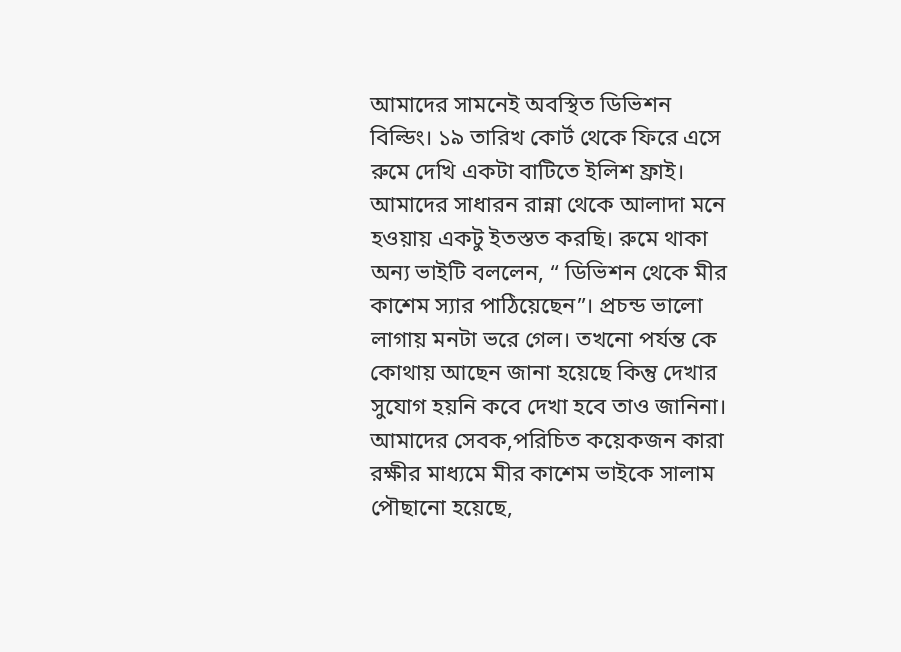আমাদের সামনেই অবস্থিত ডিভিশন বিল্ডিং। ১৯ তারিখ কোর্ট থেকে ফিরে এসে রুমে দেখি একটা বাটিতে ইলিশ ফ্রাই। আমাদের সাধারন রান্না থেকে আলাদা মনে হওয়ায় একটু ইতস্তত করছি। রুমে থাকা অন্য ভাইটি বললেন, “ ডিভিশন থেকে মীর কাশেম স্যার পাঠিয়েছেন”। প্রচন্ড ভালো লাগায় মনটা ভরে গেল। তখনো পর্যন্ত কে কোথায় আছেন জানা হয়েছে কিন্তু দেখার সুযোগ হয়নি কবে দেখা হবে তাও জানিনা। আমাদের সেবক,পরিচিত কয়েকজন কারা রক্ষীর মাধ্যমে মীর কাশেম ভাইকে সালাম পৌছানো হয়েছে,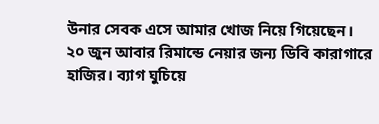উনার সেবক এসে আমার খোজ নিয়ে গিয়েছেন।
২০ জুন আবার রিমান্ডে নেয়ার জন্য ডিবি কারাগারে হাজির। ব্যাগ ঘুচিয়ে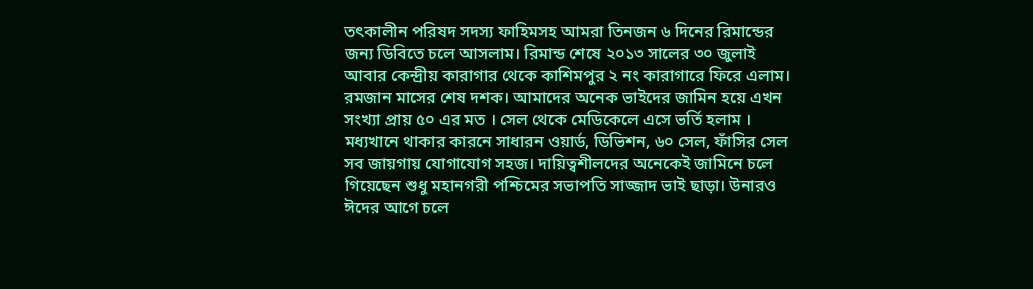তৎকালীন পরিষদ সদস্য ফাহিমসহ আমরা তিনজন ৬ দিনের রিমান্ডের জন্য ডিবিতে চলে আসলাম। রিমান্ড শেষে ২০১৩ সালের ৩০ জুলাই আবার কেন্দ্রীয় কারাগার থেকে কাশিমপুর ২ নং কারাগারে ফিরে এলাম। রমজান মাসের শেষ দশক। আমাদের অনেক ভাইদের জামিন হয়ে এখন সংখ্যা প্রায় ৫০ এর মত । সেল থেকে মেডিকেলে এসে ভর্তি হলাম । মধ্যখানে থাকার কারনে সাধারন ওয়ার্ড, ডিভিশন, ৬০ সেল, ফাঁসির সেল সব জায়গায় যোগাযোগ সহজ। দায়িত্বশীলদের অনেকেই জামিনে চলে গিয়েছেন শুধু মহানগরী পশ্চিমের সভাপতি সাজ্জাদ ভাই ছাড়া। উনারও ঈদের আগে চলে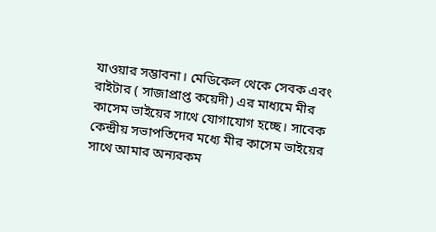যাওয়ার সম্ভাবনা। মেডিকেল থেকে সেবক এবং রাইটার ( সাজাপ্রাপ্ত কয়েদী) এর মাধ্যমে মীর কাসেম ভাইয়ের সাথে যোগাযোগ হচ্ছে। সাবেক কেন্দ্রীয় সভাপতিদের মধ্যে মীর কাসেম ভাইয়ের সাথে আমার অন্যরকম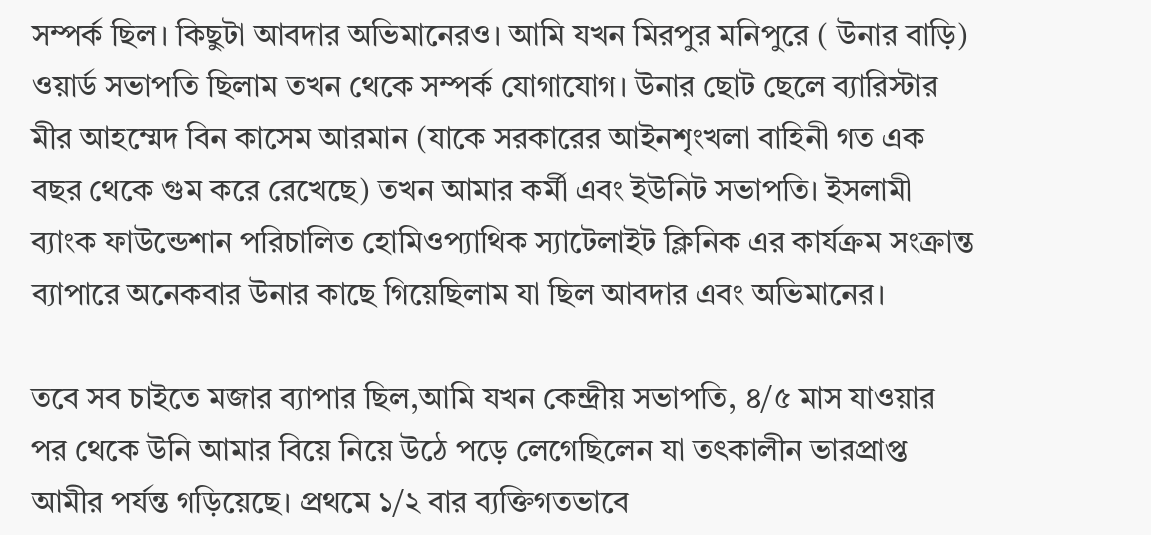সম্পর্ক ছিল। কিছুটা আবদার অভিমানেরও। আমি যখন মিরপুর মনিপুরে ( উনার বাড়ি) ওয়ার্ড সভাপতি ছিলাম তখন থেকে সম্পর্ক যোগাযোগ। উনার ছোট ছেলে ব্যারিস্টার মীর আহম্মেদ বিন কাসেম আরমান (যাকে সরকারের আইনশৃংখলা বাহিনী গত এক বছর থেকে গুম করে রেখেছে) তখন আমার কর্মী এবং ইউনিট সভাপতি। ইসলামী ব্যাংক ফাউন্ডেশান পরিচালিত হোমিওপ্যাথিক স্যাটেলাইট ক্লিনিক এর কার্যক্রম সংক্রান্ত ব্যাপারে অনেকবার উনার কাছে গিয়েছিলাম যা ছিল আবদার এবং অভিমানের।

তবে সব চাইতে মজার ব্যাপার ছিল,আমি যখন কেন্দ্রীয় সভাপতি, ৪/৫ মাস যাওয়ার পর থেকে উনি আমার বিয়ে নিয়ে উঠে পড়ে লেগেছিলেন যা তৎকালীন ভারপ্রাপ্ত আমীর পর্যন্ত গড়িয়েছে। প্রথমে ১/২ বার ব্যক্তিগতভাবে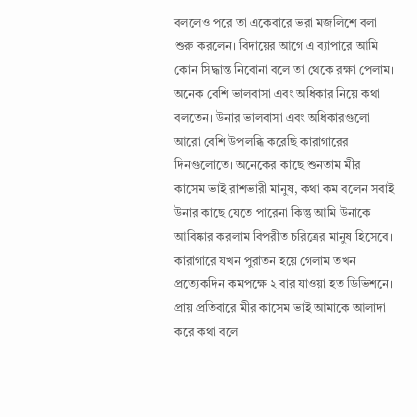বললেও পরে তা একেবারে ভরা মজলিশে বলা শুরু করলেন। বিদায়ের আগে এ ব্যাপারে আমি কোন সিদ্ধান্ত নিবোনা বলে তা থেকে রক্ষা পেলাম। অনেক বেশি ভালবাসা এবং অধিকার নিয়ে কথা বলতেন। উনার ভালবাসা এবং অধিকারগুলো আরো বেশি উপলব্ধি করেছি কারাগারের দিনগুলোতে। অনেকের কাছে শুনতাম মীর কাসেম ভাই রাশভারী মানুষ, কথা কম বলেন সবাই উনার কাছে যেতে পারেনা কিন্তু আমি উনাকে আবিষ্কার করলাম বিপরীত চরিত্রের মানুষ হিসেবে। কারাগারে যখন পুরাতন হয়ে গেলাম তখন প্রত্যেকদিন কমপক্ষে ২ বার যাওয়া হত ডিভিশনে। প্রায় প্রতিবারে মীর কাসেম ভাই আমাকে আলাদা করে কথা বলে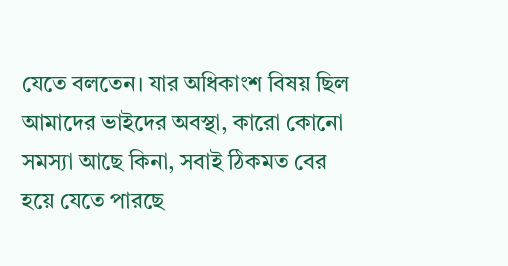যেতে বলতেন। যার অধিকাংশ বিষয় ছিল আমাদের ভাইদের অবস্থা, কারো কোনো সমস্যা আছে কিনা, সবাই ঠিকমত বের হয়ে যেতে পারছে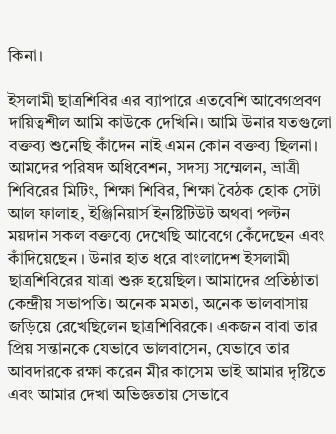কিনা।

ইসলামী ছাত্রশিবির এর ব্যাপারে এতবেশি আবেগপ্রবণ দায়িত্বশীল আমি কাউকে দেখিনি। আমি উনার যতগুলো বক্তব্য শুনেছি কাঁদেন নাই এমন কোন বক্তব্য ছিলনা। আমদের পরিষদ অধিবেশন, সদস্য সম্মেলন, ভ্রাত্রী শিবিরের মিটিং, শিক্ষা শিবির, শিক্ষা বৈঠক হোক সেটা আল ফালাহ, ইঞ্জিনিয়ার্স ইনষ্টিটিউট অথবা পল্টন ময়দান সকল বক্তব্যে দেখেছি আবেগে কেঁদেছেন এবং কাঁদিয়েছেন । উনার হাত ধরে বাংলাদেশ ইসলামী ছাত্রশিবিরের যাত্রা শুরু হয়েছিল। আমাদের প্রতিষ্ঠাতা কেন্দ্রীয় সভাপতি। অনেক মমতা, অনেক ভালবাসায় জড়িয়ে রেখেছিলেন ছাত্রশিবিরকে। একজন বাবা তার প্রিয় সন্তানকে যেভাবে ভালবাসেন, যেভাবে তার আবদারকে রক্ষা করেন মীর কাসেম ভাই আমার দৃষ্টিতে এবং আমার দেখা অভিজ্ঞতায় সেভাবে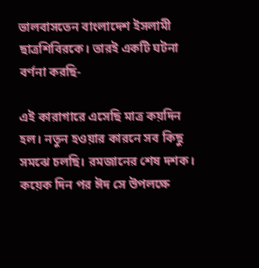ভালবাসতেন বাংলাদেশ ইসলামী ছাত্রশিবিরকে। তারই একটি ঘটনা বর্ণনা করছি-

এই কারাগারে এসেছি মাত্র কয়দিন হল। নতুন হওয়ার কারনে সব কিছু সমঝে চলছি। রমজানের শেষ দশক। কয়েক দিন পর ঈদ সে উপলক্ষে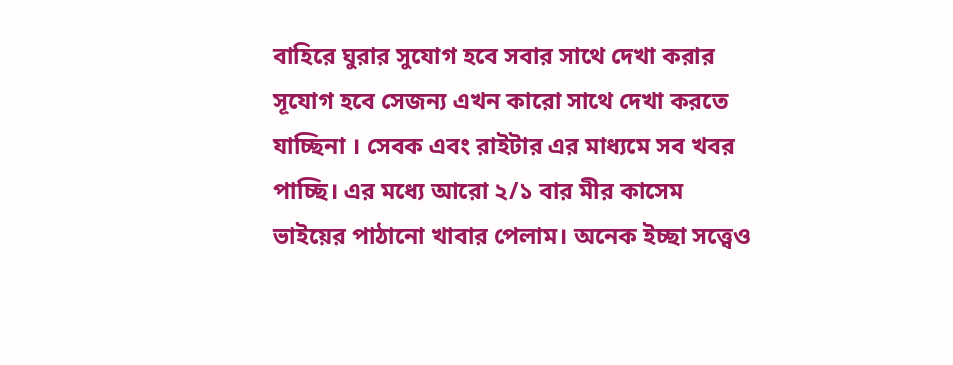বাহিরে ঘুরার সুযোগ হবে সবার সাথে দেখা করার সূযোগ হবে সেজন্য এখন কারো সাথে দেখা করতে যাচ্ছিনা । সেবক এবং রাইটার এর মাধ্যমে সব খবর পাচ্ছি। এর মধ্যে আরো ২/১ বার মীর কাসেম ভাইয়ের পাঠানো খাবার পেলাম। অনেক ইচ্ছা সত্ত্বেও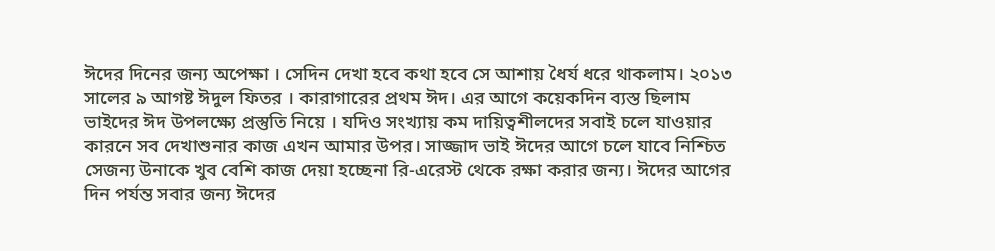ঈদের দিনের জন্য অপেক্ষা । সেদিন দেখা হবে কথা হবে সে আশায় ধৈর্য ধরে থাকলাম। ২০১৩ সালের ৯ আগষ্ট ঈদুল ফিতর । কারাগারের প্রথম ঈদ। এর আগে কয়েকদিন ব্যস্ত ছিলাম ভাইদের ঈদ উপলক্ষ্যে প্রস্তুতি নিয়ে । যদিও সংখ্যায় কম দায়িত্বশীলদের সবাই চলে যাওয়ার কারনে সব দেখাশুনার কাজ এখন আমার উপর। সাজ্জাদ ভাই ঈদের আগে চলে যাবে নিশ্চিত সেজন্য উনাকে খুব বেশি কাজ দেয়া হচ্ছেনা রি-এরেস্ট থেকে রক্ষা করার জন্য। ঈদের আগের দিন পর্যন্ত সবার জন্য ঈদের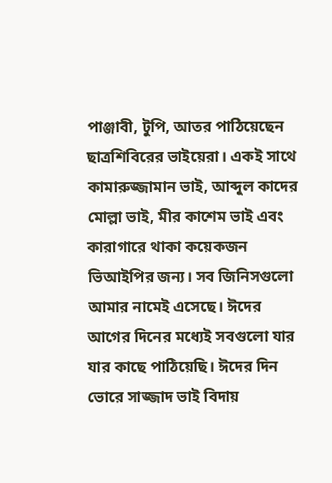পাঞ্জাবী, টুপি, আতর পাঠিয়েছেন ছাত্রশিবিরের ভাইয়েরা। একই সাথে কামারুজ্জামান ভাই, আব্দুল কাদের মোল্লা ভাই, মীর কাশেম ভাই এবং কারাগারে থাকা কয়েকজন ভিআইপির জন্য। সব জিনিসগুলো আমার নামেই এসেছে। ঈদের আগের দিনের মধ্যেই সবগুলো যার যার কাছে পাঠিয়েছি। ঈদের দিন ভোরে সাজ্জাদ ভাই বিদায়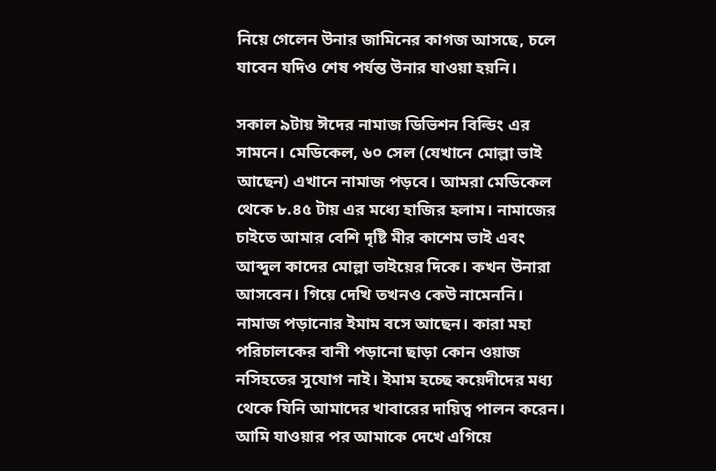নিয়ে গেলেন উনার জামিনের কাগজ আসছে, চলে যাবেন যদিও শেষ পর্যন্ত উনার যাওয়া হয়নি।

সকাল ৯টায় ঈদের নামাজ ডিভিশন বিল্ডিং এর সামনে। মেডিকেল, ৬০ সেল (যেখানে মোল্লা ভাই আছেন) এখানে নামাজ পড়বে। আমরা মেডিকেল থেকে ৮.৪৫ টায় এর মধ্যে হাজির হলাম। নামাজের চাইতে আমার বেশি দৃষ্টি মীর কাশেম ভাই এবং আব্দুল কাদের মোল্লা ভাইয়ের দিকে। কখন উনারা আসবেন। গিয়ে দেখি তখনও কেউ নামেননি। নামাজ পড়ানোর ইমাম বসে আছেন। কারা মহা পরিচালকের বানী পড়ানো ছাড়া কোন ওয়াজ নসিহতের সুযোগ নাই। ইমাম হচ্ছে কয়েদীদের মধ্য থেকে যিনি আমাদের খাবারের দায়িত্ব পালন করেন। আমি যাওয়ার পর আমাকে দেখে এগিয়ে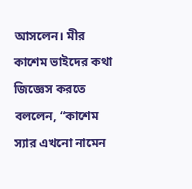আসলেন। মীর কাশেম ভাইদের কথা জিজ্ঞেস করতে বললেন, “কাশেম স্যার এখনো নামেন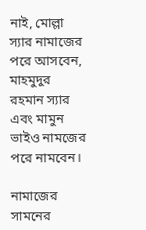নাই, মোল্লা স্যার নামাজের পরে আসবেন, মাহমুদুর রহমান স্যার এবং মামুন ভাইও নামজের পরে নামবেন।

নামাজের সামনের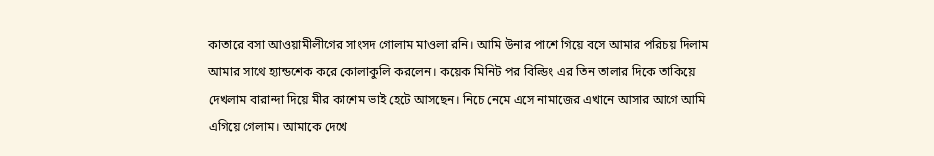কাতারে বসা আওয়ামীলীগের সাংসদ গোলাম মাওলা রনি। আমি উনার পাশে গিয়ে বসে আমার পরিচয় দিলাম আমার সাথে হ্যান্ডশেক করে কোলাকুলি করলেন। কয়েক মিনিট পর বিল্ডিং এর তিন তালার দিকে তাকিয়ে দেখলাম বারান্দা দিয়ে মীর কাশেম ভাই হেটে আসছেন। নিচে নেমে এসে নামাজের এখানে আসার আগে আমি এগিয়ে গেলাম। আমাকে দেখে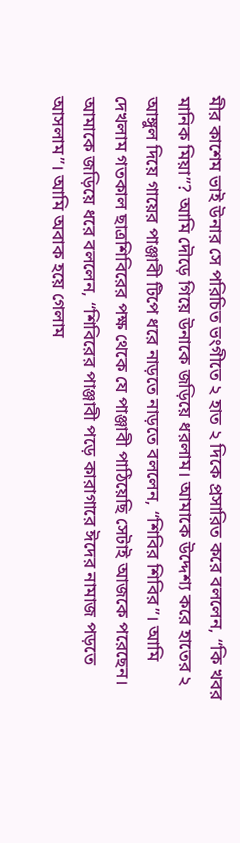মীর কাশেম ভাই উনার সে পরিচিত ভংগীতে ২ হাত ২ দিকে প্রসারিত করে বললেন, “কি খবর মানিক মিয়া”? আমি দৌড়ে গিয়ে উনাকে জড়িয়ে ধরলাম। আমাকে উদ্দেশ্য করে হাতের ২ আঙ্গুল দিয়ে গায়ের পাঞ্জাবী টিপে ধরে নাড়তে নাড়তে বললেন, “শিবির শিবির”। আমি দেখলাম গতকাল ছাত্রশিবিরের পক্ষ থেকে যে পাঞ্জাবী পাঠিয়েছি সেটাই আজকে পরেছেন। আমাকে জড়িয়ে ধরে বললেন, “শিবিরের পাঞ্জাবী পড়ে কারাগারে ঈদের নামাজ পড়তে আসলাম”। আমি অবাক হয়ে গেলাম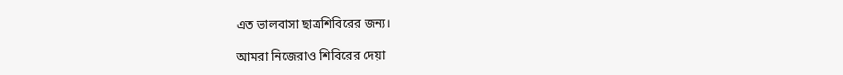এত ভালবাসা ছাত্রশিবিরের জন্য।

আমরা নিজেরাও শিবিরের দেয়া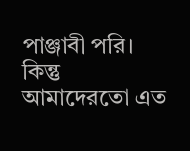পাঞ্জাবী পরি। কিন্তু আমাদেরতো এত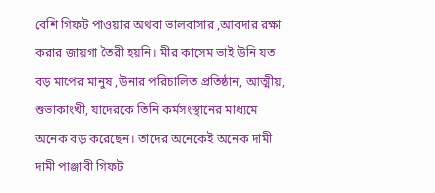বেশি গিফট পাওয়ার অথবা ভালবাসার ,আবদার রক্ষা করার জায়গা তৈরী হয়নি। মীর কাসেম ভাই উনি যত বড় মাপের মানুষ ,উনার পরিচালিত প্রতিষ্ঠান, আত্মীয়, শুভাকাংখী, যাদেরকে তিনি কর্মসংস্থানের মাধ্যমে অনেক বড় করেছেন। তাদের অনেকেই অনেক দামী দামী পাঞ্জাবী গিফট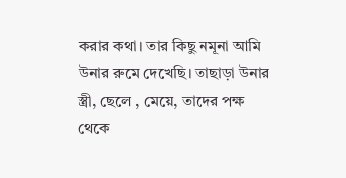করার কথা। তার কিছু নমূনা আমি উনার রুমে দেখেছি। তাছাড়া উনার স্ত্রী, ছেলে , মেয়ে, তাদের পক্ষ থেকে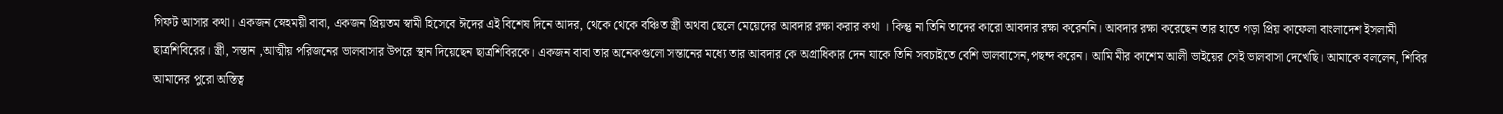গিফট আসার কথা। একজন স্নেহময়ী বাবা, একজন প্রিয়তম স্বামী হিসেবে ঈদের এই বিশেষ দিনে আদর, থেকে থেকে বঞ্চিত স্ত্রী অথবা ছেলে মেয়েদের আবদার রক্ষা করার কথা । কিন্তু না তিনি তাদের কারো আবদার রক্ষা করেননি। আবদার রক্ষা করেছেন তার হাতে গড়া প্রিয় কাফেলা বাংলাদেশ ইসলামী ছাত্রশিবিরের। স্ত্রী, সন্তান ,আত্মীয় পরিজনের ভালবাসার উপরে স্থান দিয়েছেন ছাত্রশিবিরকে। একজন বাবা তার অনেকগুলো সন্তানের মধ্যে তার আবদার কে অগ্রাধিকার দেন যাকে তিনি সবচাইতে বেশি ভালবাসেন,পছন্দ করেন। আমি মীর কাশেম আলী ভাইয়ের সেই ভালবাসা দেখেছি। আমাকে বললেন, শিবির আমাদের পুরো অস্তিত্ব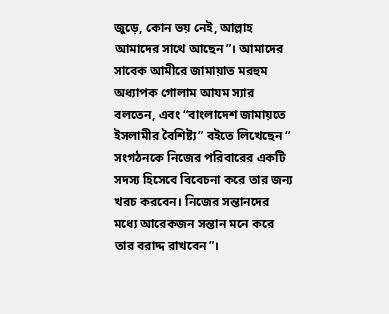জুড়ে, কোন ভয় নেই, আল্লাহ আমাদের সাথে আছেন”। আমাদের সাবেক আমীরে জামায়াত মরহুম অধ্যাপক গোলাম আযম স্যার বলতেন, এবং “বাংলাদেশ জামায়তে ইসলামীর বৈশিষ্ট্য” বইতে লিখেছেন “ সংগঠনকে নিজের পরিবারের একটি সদস্য হিসেবে বিবেচনা করে তার জন্য খরচ করবেন। নিজের সন্তানদের মধ্যে আরেকজন সন্তান মনে করে তার বরাদ্দ রাখবেন”।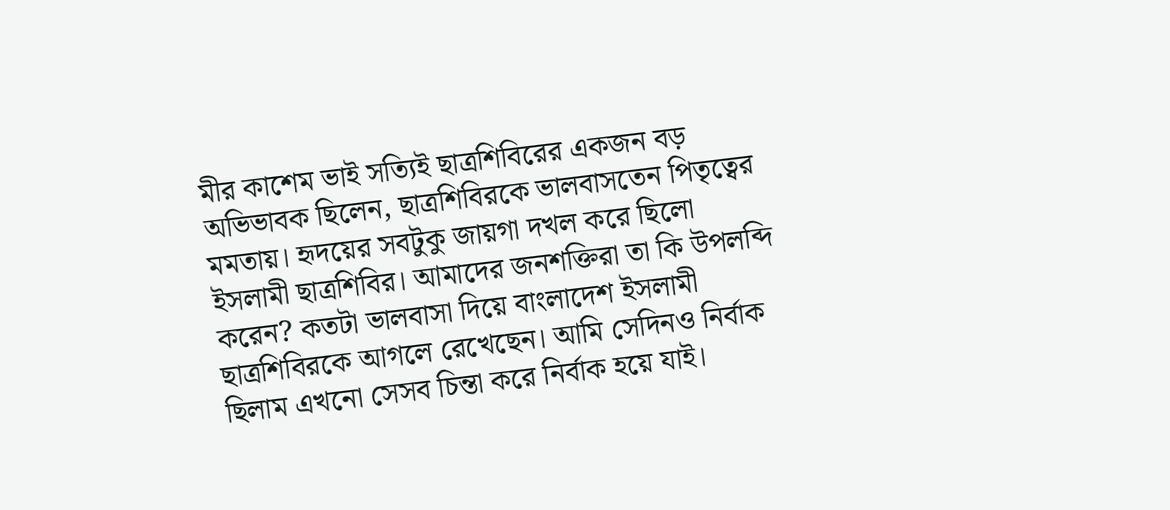মীর কাশেম ভাই সত্যিই ছাত্রশিবিরের একজন বড় অভিভাবক ছিলেন, ছাত্রশিবিরকে ভালবাসতেন পিতৃত্বের মমতায়। হৃদয়ের সবটুকু জায়গা দখল করে ছিলো ইসলামী ছাত্রশিবির। আমাদের জনশক্তিরা তা কি উপলব্দি করেন? কতটা ভালবাসা দিয়ে বাংলাদেশ ইসলামী ছাত্রশিবিরকে আগলে রেখেছেন। আমি সেদিনও নির্বাক ছিলাম এখনো সেসব চিন্তা করে নির্বাক হয়ে যাই।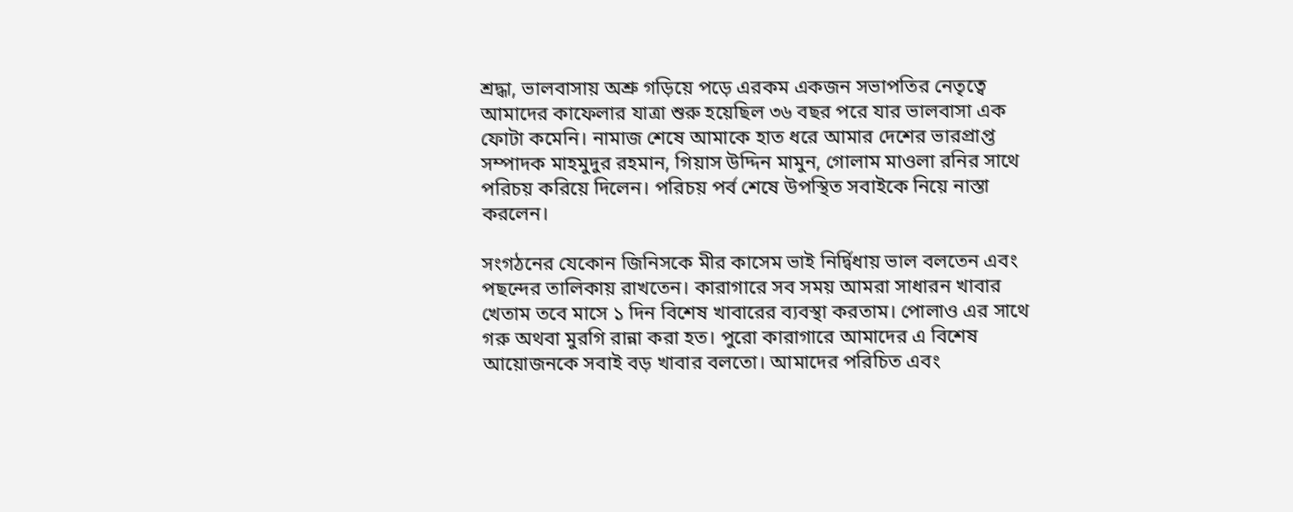শ্রদ্ধা, ভালবাসায় অশ্রু গড়িয়ে পড়ে এরকম একজন সভাপতির নেতৃত্বে আমাদের কাফেলার যাত্রা শুরু হয়েছিল ৩৬ বছর পরে যার ভালবাসা এক ফোটা কমেনি। নামাজ শেষে আমাকে হাত ধরে আমার দেশের ভারপ্রাপ্ত সম্পাদক মাহমুদুর রহমান, গিয়াস উদ্দিন মামুন, গোলাম মাওলা রনির সাথে পরিচয় করিয়ে দিলেন। পরিচয় পর্ব শেষে উপস্থিত সবাইকে নিয়ে নাস্তা করলেন।

সংগঠনের যেকোন জিনিসকে মীর কাসেম ভাই নির্দ্বিধায় ভাল বলতেন এবং পছন্দের তালিকায় রাখতেন। কারাগারে সব সময় আমরা সাধারন খাবার খেতাম তবে মাসে ১ দিন বিশেষ খাবারের ব্যবস্থা করতাম। পোলাও এর সাথে গরু অথবা মুরগি রান্না করা হত। পুরো কারাগারে আমাদের এ বিশেষ আয়োজনকে সবাই বড় খাবার বলতো। আমাদের পরিচিত এবং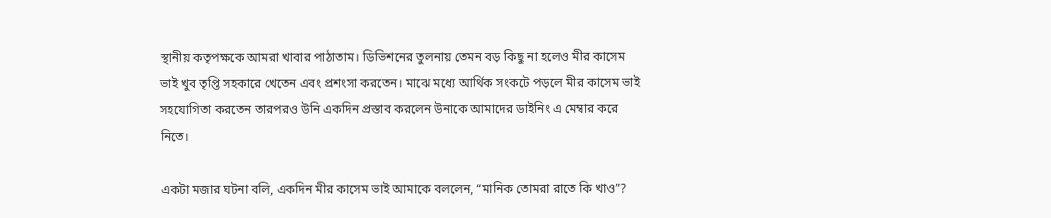স্থানীয় কতৃপক্ষকে আমরা খাবার পাঠাতাম। ডিভিশনের তুলনায় তেমন বড় কিছু না হলেও মীর কাসেম ভাই খুব তৃপ্তি সহকারে খেতেন এবং প্রশংসা করতেন। মাঝে মধ্যে আর্থিক সংকটে পড়লে মীর কাসেম ভাই সহযোগিতা করতেন তারপরও উনি একদিন প্রস্তাব করলেন উনাকে আমাদের ডাইনিং এ মেম্বার করে নিতে।

একটা মজার ঘটনা বলি, একদিন মীর কাসেম ভাই আমাকে বললেন, “মানিক তোমরা রাতে কি খাও”?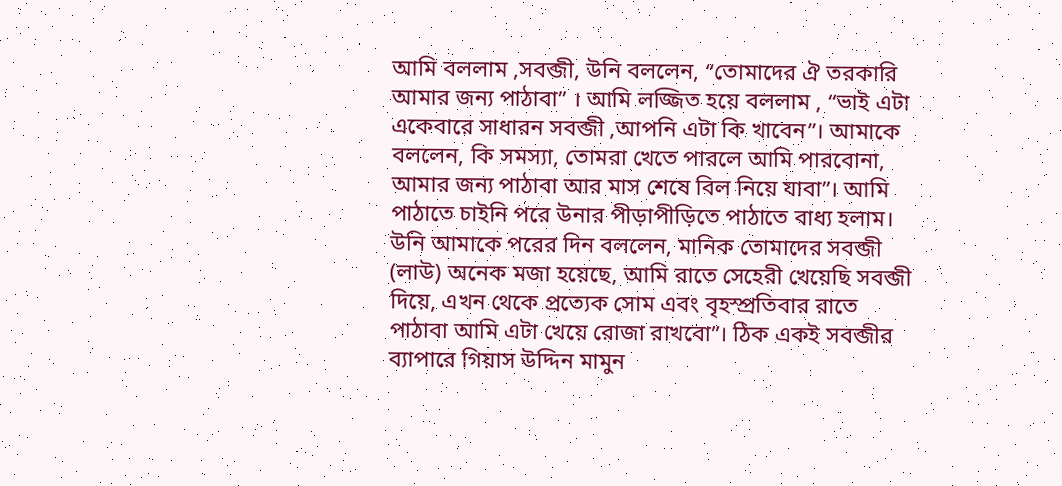আমি বললাম ,সবব্জী, উনি বললেন, “তোমাদের ঐ তরকারি আমার জন্য পাঠাবা” । আমি লজ্জিত হয়ে বললাম , “ভাই এটা একেবারে সাধারন সবব্জী ,আপনি এটা কি খাবেন”। আমাকে বললেন, কি সমস্যা, তোমরা খেতে পারলে আমি পারবোনা, আমার জন্য পাঠাবা আর মাস শেষে বিল নিয়ে যাবা”। আমি পাঠাতে চাইনি পরে উনার পীড়াপীড়িতে পাঠাতে বাধ্য হলাম। উনি আমাকে পরের দিন বললেন, মানিক তোমাদের সবব্জী (লাউ) অনেক মজা হয়েছে, আমি রাতে সেহেরী খেয়েছি সবব্জী দিয়ে, এখন থেকে প্রত্যেক সোম এবং বৃহস্প্রতিবার রাতে পাঠাবা আমি এটা খেয়ে রোজা রাখবো”। ঠিক একই সবব্জীর ব্যাপারে গিয়াস উদ্দিন মামুন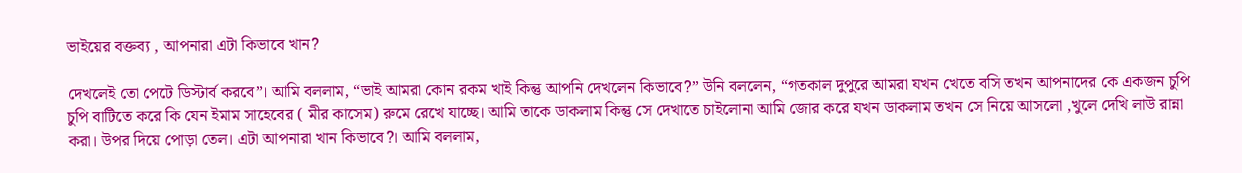ভাইয়ের বক্তব্য , আপনারা এটা কিভাবে খান?

দেখলেই তো পেটে ডিস্টার্ব করবে”। আমি বললাম, “ভাই আমরা কোন রকম খাই কিন্তু আপনি দেখলেন কিভাবে?” উনি বললেন, “গতকাল দুপুরে আমরা যখন খেতে বসি তখন আপনাদের কে একজন চুপি চুপি বাটিতে করে কি যেন ইমাম সাহেবের ( মীর কাসেম) রুমে রেখে যাচ্ছে। আমি তাকে ডাকলাম কিন্তু সে দেখাতে চাইলোনা আমি জোর করে যখন ডাকলাম তখন সে নিয়ে আসলো ,খুলে দেখি লাউ রান্না করা। উপর দিয়ে পোড়া তেল। এটা আপনারা খান কিভাবে?। আমি বললাম,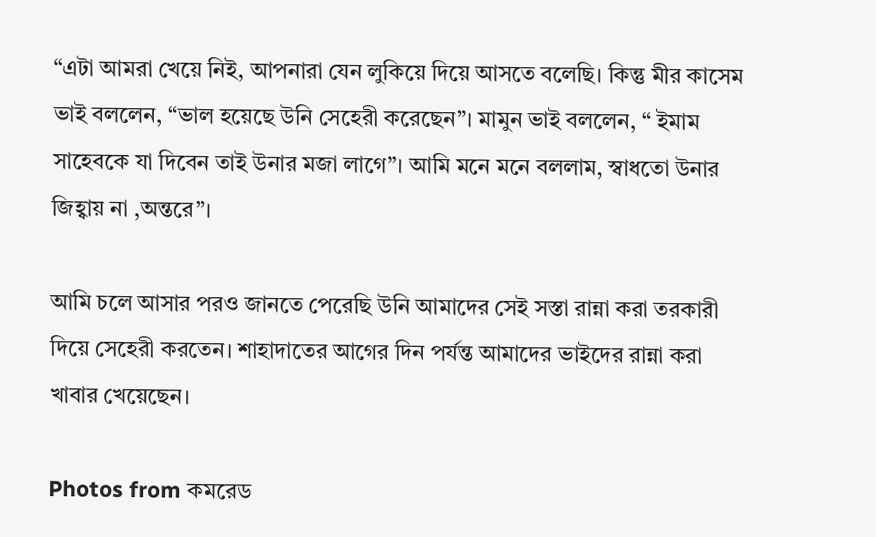“এটা আমরা খেয়ে নিই, আপনারা যেন লুকিয়ে দিয়ে আসতে বলেছি। কিন্তু মীর কাসেম ভাই বললেন, “ভাল হয়েছে উনি সেহেরী করেছেন”। মামুন ভাই বললেন, “ ইমাম সাহেবকে যা দিবেন তাই উনার মজা লাগে”। আমি মনে মনে বললাম, স্বাধতো উনার জিহ্বায় না ,অন্তরে”।

আমি চলে আসার পরও জানতে পেরেছি উনি আমাদের সেই সস্তা রান্না করা তরকারী দিয়ে সেহেরী করতেন। শাহাদাতের আগের দিন পর্যন্ত আমাদের ভাইদের রান্না করা খাবার খেয়েছেন।

Photos from কমরেড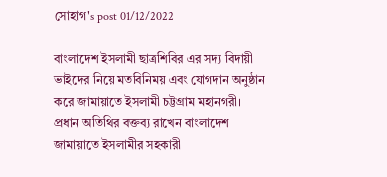সোহাগ's post 01/12/2022

বাংলাদেশ ইসলামী ছাত্রশিবির এর সদ্য বিদায়ী ভাইদের নিয়ে মতবিনিময় এবং যোগদান অনুষ্ঠান করে জামায়াতে ইসলামী চট্টগ্রাম মহানগরী।
প্রধান অতিথির বক্তব্য রাখেন বাংলাদেশ জামায়াতে ইসলামীর সহকারী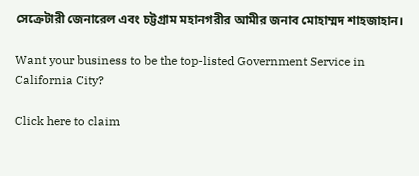সেক্রেটারী জেনারেল এবং চট্টগ্রাম মহানগরীর আমীর জনাব মোহাম্মদ শাহজাহান।

Want your business to be the top-listed Government Service in California City?

Click here to claim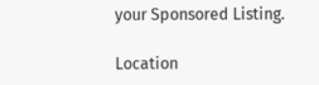your Sponsored Listing.

Location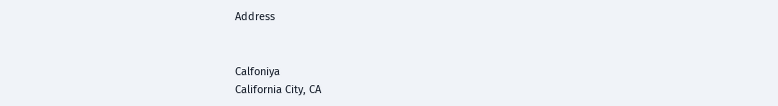Address


Calfoniya
California City, CA